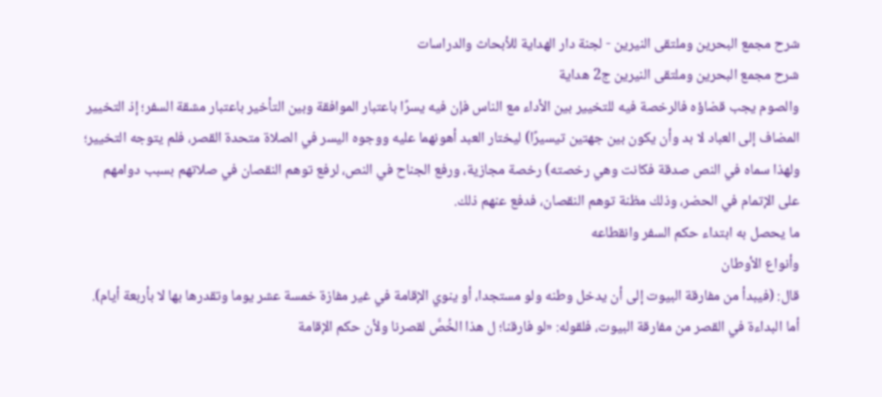شرح مجمع البحرين وملتقى النيرين - لجنة دار الهداية للأبحاث والدراسات
شرح مجمع البحرين وملتقى النيرين ج2 هداية
والصوم يجب قضاؤه فالرخصة فيه للتخيير بين الأداء مع الناس فإن فيه يسرًا باعتبار الموافقة وبين التأخير باعتبار مشقة السفر؛ إذ التخيير المضاف إلى العباد لا بد وأن يكون بين جهتين تيسيرًا) ليختار العبد أهونهما عليه ووجوه اليسر في الصلاة متحدة القصر، فلم يتوجه التخيير؛ ولهذا سماه في النص صدقة فكانت وهي رخصته) رخصة مجازية، ورفع الجناح في النص، لرفع توهم النقصان في صلاتهم بسبب دوامهم على الإتمام في الحضر، وذلك مظنة توهم النقصان، فدفع عنهم ذلك.
ما يحصل به ابتداء حكم السفر وانقطاعه
وأنواع الأوطان
قال: (فيبدأ من مفارقة البيوت إلى أن يدخل وطنه ولو مستجدا، أو ينوي الإقامة في غير مفازة خمسة عشر يوما وتقدرها بها لا بأربعة أيام).
أما البداءة في القصر من مفارقة البيوت، فلقوله: «لو فارقنا؛ ل هذا الخُصَّ لقصرنا ولأن حكم الإقامة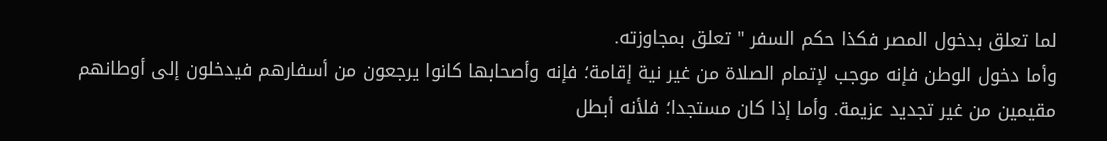لما تعلق بدخول المصر فكذا حكم السفر " تعلق بمجاوزته.
وأما دخول الوطن فإنه موجب لإتمام الصلاة من غير نية إقامة؛ فإنه وأصحابها كانوا يرجعون من أسفارهم فيدخلون إلى أوطانهم مقيمين من غير تجديد عزيمة. وأما إذا كان مستجدا؛ فلأنه أبطل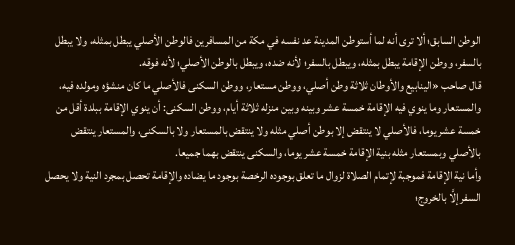الوطن السابق؛ ألا ترى أنه لما أستوطن المدينة عد نفسه في مكة من المسافرين فالوطن الأصلي يبطل بمثله، ولا يبطل بالسفر، ووطن الإقامة يبطل بمثله، ويبطل بالسفر؛ لأنه ضده، ويبطل بالوطن الأصلي؛ لأنه فوقه.
قال صاحب «الينابيع والأوطان ثلاثة وطن أصلي، ووطن مستعار، ووطن السكنى فالأصلي ما كان منشؤه ومولده فيه، والمستعار وما ينوي فيه الإقامة خمسة عشر وبينه وبين منزله ثلاثة أيام، ووطن السكنى: أن ينوي الإقامة ببلدة أقل من خمسة عشر يوما، فالأصلي لا ينتقض إلا بوطن أصلي مثله ولا ينتقض بالمستعار ولا بالسكنى، والمستعار ينتقض بالأصلي وبمستعار مثله بنية الإقامة خمسة عشر يوما، والسكنى ينتقض بهما جميعا.
وأما نية الإقامة فموجبة لإتمام الصلاة لزوال ما تعلق بوجوده الرخصة بوجود ما يضاده والإقامة تحصل بمجرد النية ولا يحصل السفر إلَّا بالخروج؛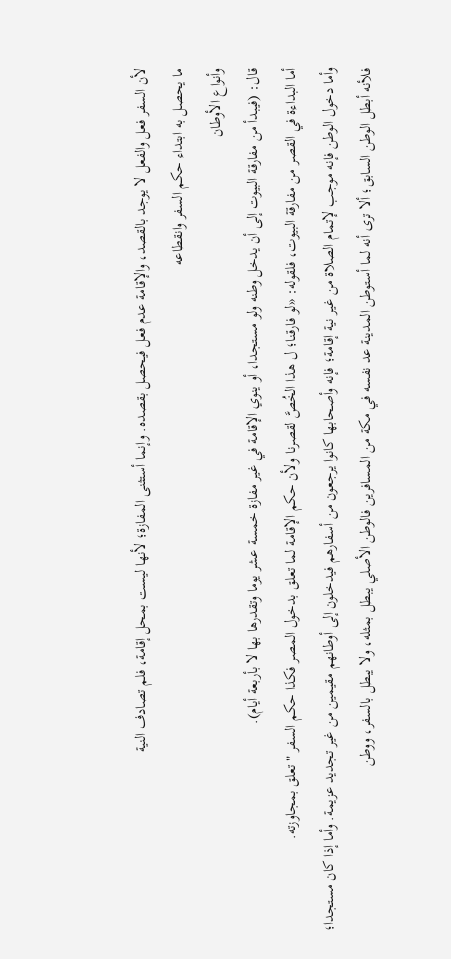لأن السفر فعل والفعل لا يوجد بالقصد، والإقامة عدم فعل فيحصل بقصده. وإنما أستثنى المفازة؛ لأنها ليست بمحل إقامة، فلم تصادف النية
ما يحصل به ابتداء حكم السفر وانقطاعه
وأنواع الأوطان
قال: (فيبدأ من مفارقة البيوت إلى أن يدخل وطنه ولو مستجدا، أو ينوي الإقامة في غير مفازة خمسة عشر يوما وتقدرها بها لا بأربعة أيام).
أما البداءة في القصر من مفارقة البيوت، فلقوله: «لو فارقنا؛ ل هذا الخُصَّ لقصرنا ولأن حكم الإقامة لما تعلق بدخول المصر فكذا حكم السفر " تعلق بمجاوزته.
وأما دخول الوطن فإنه موجب لإتمام الصلاة من غير نية إقامة؛ فإنه وأصحابها كانوا يرجعون من أسفارهم فيدخلون إلى أوطانهم مقيمين من غير تجديد عزيمة. وأما إذا كان مستجدا؛ فلأنه أبطل الوطن السابق؛ ألا ترى أنه لما أستوطن المدينة عد نفسه في مكة من المسافرين فالوطن الأصلي يبطل بمثله، ولا يبطل بالسفر، ووطن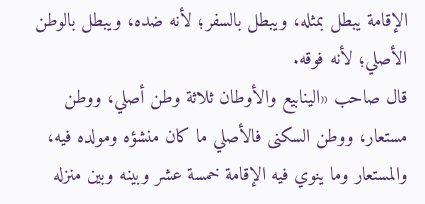الإقامة يبطل بمثله، ويبطل بالسفر؛ لأنه ضده، ويبطل بالوطن الأصلي؛ لأنه فوقه.
قال صاحب «الينابيع والأوطان ثلاثة وطن أصلي، ووطن مستعار، ووطن السكنى فالأصلي ما كان منشؤه ومولده فيه، والمستعار وما ينوي فيه الإقامة خمسة عشر وبينه وبين منزله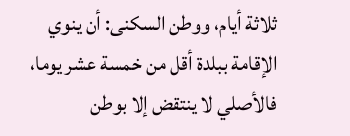ثلاثة أيام، ووطن السكنى: أن ينوي الإقامة ببلدة أقل من خمسة عشر يوما، فالأصلي لا ينتقض إلا بوطن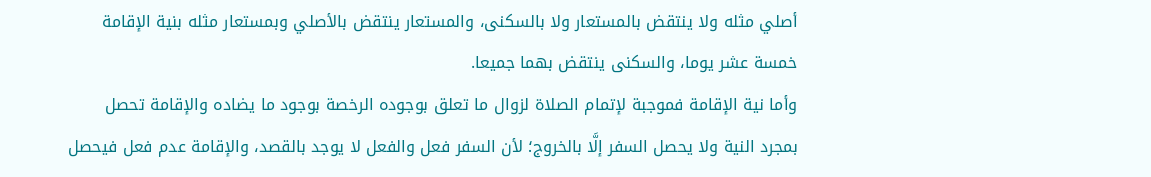أصلي مثله ولا ينتقض بالمستعار ولا بالسكنى، والمستعار ينتقض بالأصلي وبمستعار مثله بنية الإقامة خمسة عشر يوما، والسكنى ينتقض بهما جميعا.
وأما نية الإقامة فموجبة لإتمام الصلاة لزوال ما تعلق بوجوده الرخصة بوجود ما يضاده والإقامة تحصل بمجرد النية ولا يحصل السفر إلَّا بالخروج؛ لأن السفر فعل والفعل لا يوجد بالقصد، والإقامة عدم فعل فيحصل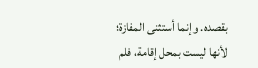بقصده. وإنما أستثنى المفازة؛ لأنها ليست بمحل إقامة، فلم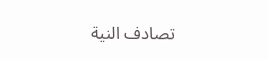تصادف النية